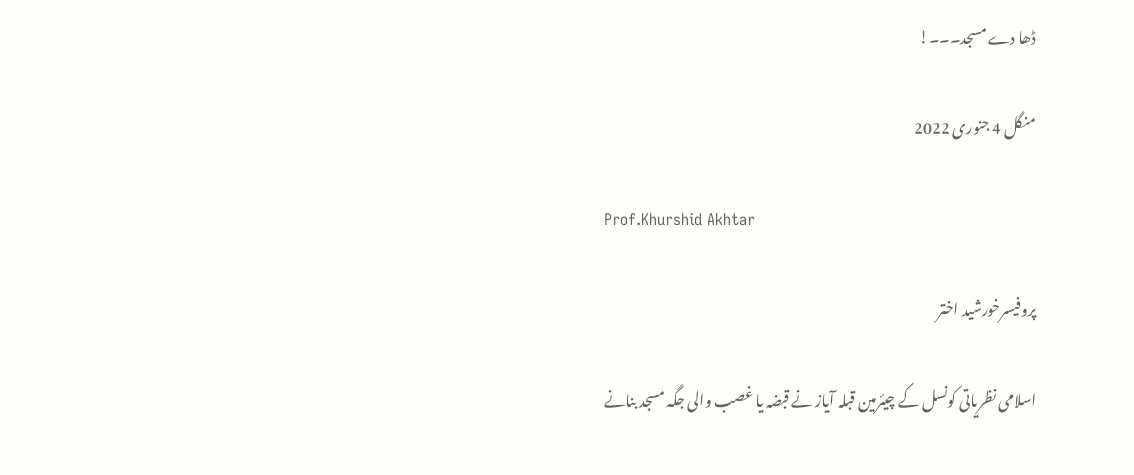ڈھا دے مسجد۔۔۔!

منگل 4 جنوری 2022

Prof.Khurshid Akhtar

پروفیسرخورشید اختر

اسلامی نظریاتی کونسل کے چیئرمین قبلہ آیاز نے قبضہ یا غصب والی جگہ مسجد بنانے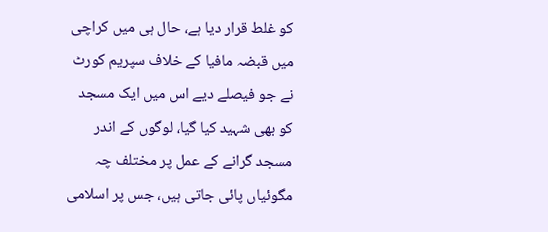کو غلط قرار دیا ہے، حال ہی میں کراچی میں قبضہ مافیا کے خلاف سپریم کورٹ نے جو فیصلے دیے اس میں ایک مسجد کو بھی شہید کیا گیا، لوگوں کے اندر مسجد گرانے کے عمل پر مختلف چہ مگوئیاں پائی جاتی ہیں، جس پر اسلامی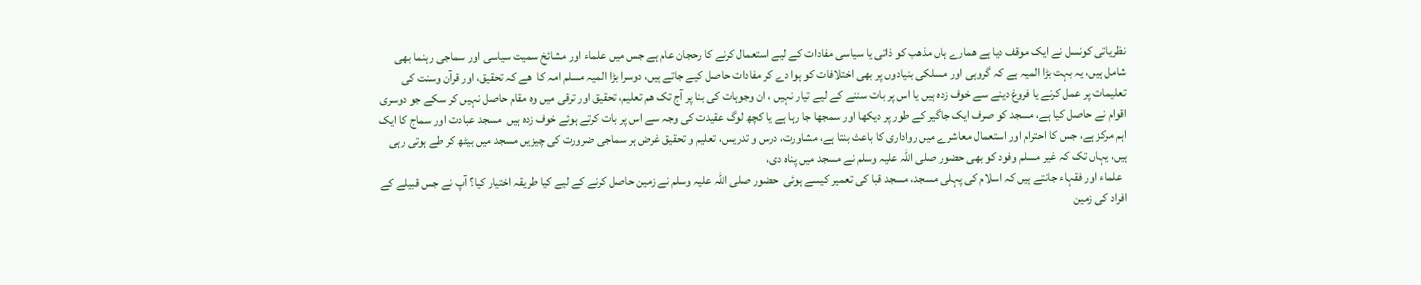نظریاتی کونسل نے ایک موقف دیا ہے ھمارے ہاں مذھب کو ذاتی یا سیاسی مفادات کے لیے استعمال کرنے کا رحجان عام ہے جس میں علماء اور مشائخ سمیت سیاسی اور سماجی رہنما بھی شامل ہیں، یہ بہت بڑا المیہ ہے کہ گروہی اور مسلکی بنیادوں پر بھی اختلافات کو ہوا دے کر مفادات حاصل کیے جاتے ہیں، دوسرا بڑا المیہ مسلم امہ کا  ھے کہ تحقیق، اور قرآن وسنت کی تعلیمات پر عمل کرنے یا فروغ دینے سے خوف زدہ ہیں یا اس پر بات سننے کے لیے تیار نہیں ، ان وجوہات کی بنا پر آج تک ھم تعلیم، تحقیق اور ترقی میں وہ مقام حاصل نہیں کر سکے جو دوسری اقوام نے حاصل کیا ہے، مسجد کو صرف ایک جاگیر کے طور پر دیکھا اور سمجھا جا رہا ہے یا کچھ لوگ عقیدت کی وجہ سے اس پر بات کرتے ہوئے خوف زدہ ہیں  مسجد عبادت اور سماج کا ایک اہم مرکز ہے، جس کا احترام اور استعمال معاشرے میں رواداری کا باعث بنتا ہے، مشاورت، درس و تدریس، تعلیم و تحقیق غرض ہر سماجی ضرورت کی چیزیں مسجد میں بیٹھ کر طے ہوتی رہی ہیں، یہاں تک کہ غیر مسلم وفود کو بھی حضور صلی اللہ علیہ وسلم نے مسجد میں پناہ دی،
  علماء اور فقہاء جانتے ہیں کہ اسلام کی پہلی مسجد، مسجد قبا کی تعمیر کیسے ہوئی  حضور صلی اللہ علیہ وسلم نے زمین حاصل کرنے کے لیے کیا طریقہ اختیار کیا؟ آپ نے جس قبیلے کے افراد کی زمین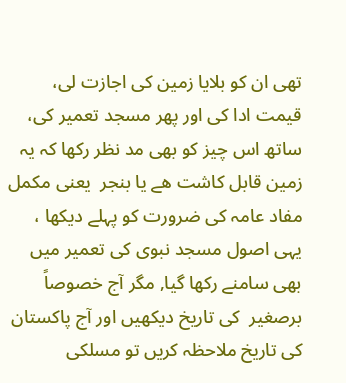تھی ان کو بلایا زمین کی اجازت لی، قیمت ادا کی اور پھر مسجد تعمیر کی، ساتھ اس چیز کو بھی مد نظر رکھا کہ یہ زمین قابل کاشت ھے یا بنجر  یعنی مکمل مفاد عامہ کی ضرورت کو پہلے دیکھا ، یہی اصول مسجد نبوی کی تعمیر میں بھی سامنے رکھا گیا, مگر آج خصوصاً برصغیر  کی تاریخ دیکھیں اور آج پاکستان کی تاریخ ملاحظہ کریں تو مسلکی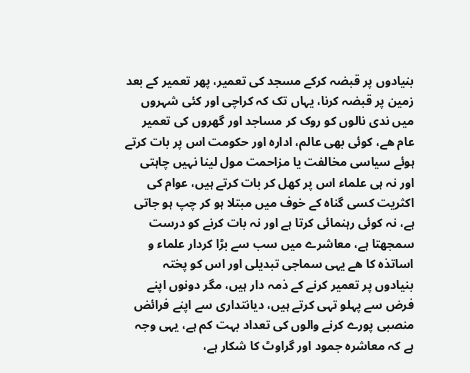بنیادوں پر قبضہ کرکے مسجد کی تعمیر، پھر تعمیر کے بعد زمین پر قبضہ کرنا، یہاں تک کہ کراچی اور کئی شہروں میں ندی نالوں کو روک کر مساجد اور گھروں کی تعمیر عام ھے، کوئی بھی عالم، ادارہ اور حکومت اس پر بات کرتے ہوئے سیاسی مخالفت یا مزاحمت مول لینا نہیں چاہتی اور نہ ہی علماء اس پر کھل کر بات کرتے ہیں، عوام کی اکثریت کسی گناہ کے خوف میں مبتلا ہو کر چپ ہو جاتی ہے، نہ کوئی رہنمائی کرتا ہے اور نہ بات کرنے کو درست سمجھتا ہے، معاشرے میں سب سے بڑا کردار علماء و اساتذہ کا ھے یہی سماجی تبدیلی اور اس کو پختہ بنیادوں پر تعمیر کرنے کے ذمہ دار ہیں، مگر دونوں اپنے فرض سے پہلو تہی کرتے ہیں، دیانتداری سے اپنے فرائض منصبی پورے کرنے والوں کی تعداد بہت کم ہے، یہی وجہ ہے کہ معاشرہ جمود اور گراوٹ کا شکار ہے،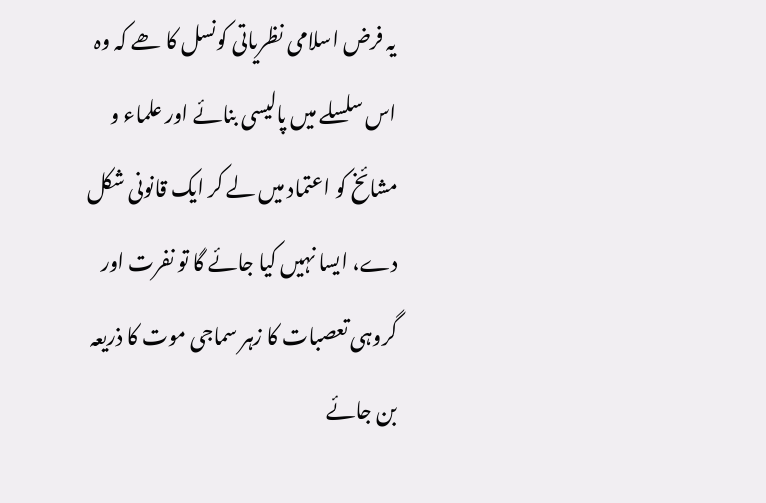یہ فرض اسلامی نظریاتی کونسل کا ھے کہ وہ اس سلسلے میں پالیسی بنائے اور علماء و مشائخ کو اعتماد میں لے کر ایک قانونی شکل دے، ایسا نہیں کیا جائے گا تو نفرت اور گروہی تعصبات کا زہر سماجی موت کا ذریعہ بن جائے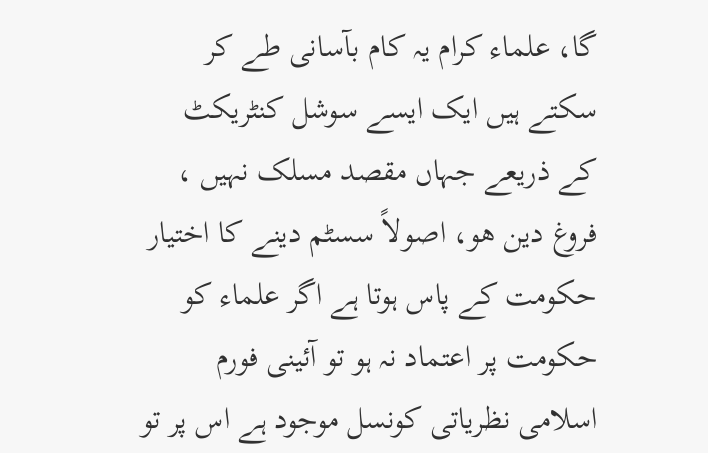گا، علماء کرام یہ کام بآسانی طے کر سکتے ہیں ایک ایسے سوشل کنٹریکٹ کے ذریعے جہاں مقصد مسلک نہیں ، فروغ دین ھو، اصولاً سسٹم دینے کا اختیار حکومت کے پاس ہوتا ہے اگر علماء کو حکومت پر اعتماد نہ ہو تو آئینی فورم اسلامی نظریاتی کونسل موجود ہے اس پر تو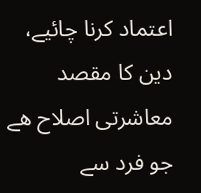اعتماد کرنا چائیے، دین کا مقصد معاشرتی اصلاح ھے جو فرد سے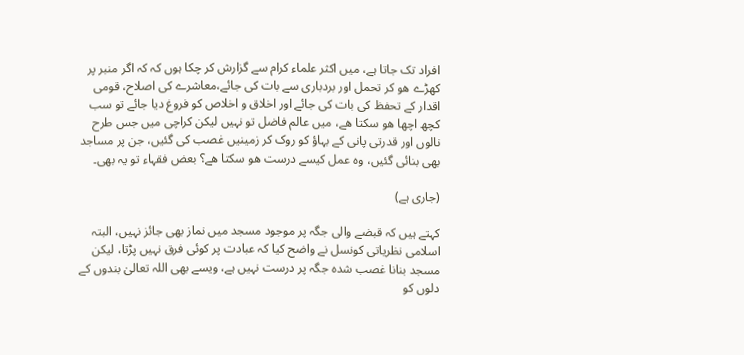افراد تک جاتا ہے، میں اکثر علماء کرام سے گزارش کر چکا ہوں کہ کہ اگر منبر پر کھڑے ھو کر تحمل اور بردباری سے بات کی جائے،معاشرے کی اصلاح، قومی اقدار کے تحفظ کی بات کی جائے اور اخلاق و اخلاص کو فروغ دیا جائے تو سب کچھ اچھا ھو سکتا ھے، میں عالم فاضل تو نہیں لیکن کراچی میں جس طرح نالوں اور قدرتی پانی کے بہاؤ کو روک کر زمینیں غصب کی گئیں، جن پر مساجد بھی بنائی گئیں، وہ عمل کیسے درست ھو سکتا ھے؟ بعض فقہاء تو یہ بھی۔

(جاری ہے)

کہتے ہیں کہ قبضے والی جگہ پر موجود مسجد میں نماز بھی جائز نہیں، البتہ اسلامی نظریاتی کونسل نے واضح کیا کہ عبادت پر کوئی فرق نہیں پڑتا، لیکن مسجد بنانا غصب شدہ جگہ پر درست نہیں ہے، ویسے بھی اللہ تعالیٰ بندوں کے دلوں کو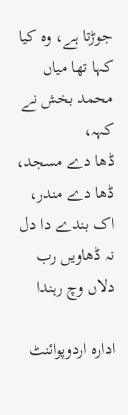جوڑتا ہے، وہ کیا کہا تھا میاں محمد بخش نے کہہ،
ڈھا دے مسجد، ڈھا دے مندر،
اک بندے دا دل نہ ڈھاویں رب دلاں وچ رہندا

ادارہ اردوپوائنٹ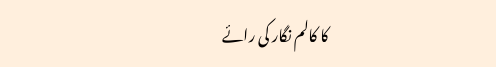کا کالم نگار کی رائے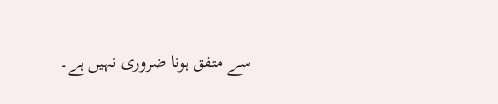سے متفق ہونا ضروری نہیں ہے۔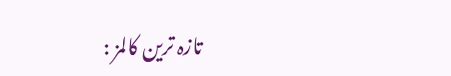تازہ ترین کالمز :